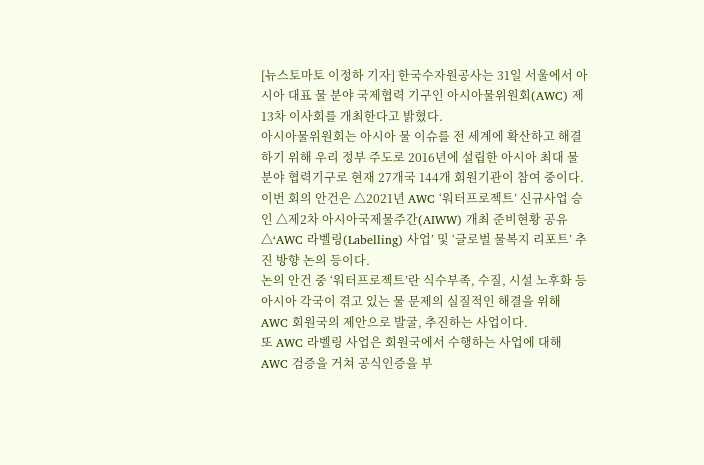[뉴스토마토 이정하 기자] 한국수자원공사는 31일 서울에서 아시아 대표 물 분야 국제협력 기구인 아시아물위원회(AWC) 제13차 이사회를 개최한다고 밝혔다.
아시아물위원회는 아시아 물 이슈를 전 세계에 확산하고 해결하기 위해 우리 정부 주도로 2016년에 설립한 아시아 최대 물 분야 협력기구로 현재 27개국 144개 회원기관이 참여 중이다.
이번 회의 안건은 △2021년 AWC ‘워터프로젝트’ 신규사업 승인 △제2차 아시아국제물주간(AIWW) 개최 준비현황 공유 △‘AWC 라벨링(Labelling) 사업’ 및 ‘글로벌 물복지 리포트’ 추진 방향 논의 등이다.
논의 안건 중 ‘워터프로젝트’란 식수부족, 수질, 시설 노후화 등 아시아 각국이 겪고 있는 물 문제의 실질적인 해결을 위해 AWC 회원국의 제안으로 발굴, 추진하는 사업이다.
또 AWC 라벨링 사업은 회원국에서 수행하는 사업에 대해 AWC 검증을 거쳐 공식인증을 부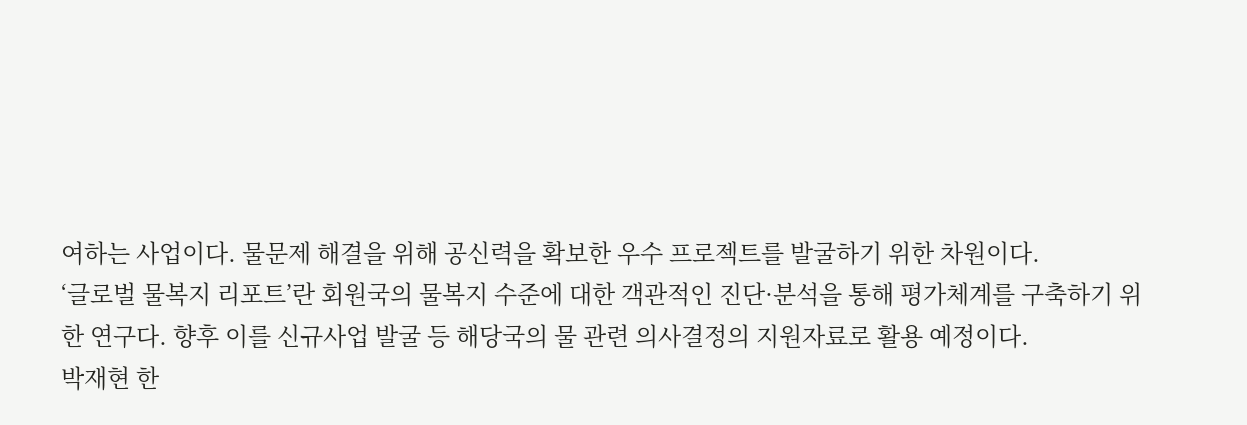여하는 사업이다. 물문제 해결을 위해 공신력을 확보한 우수 프로젝트를 발굴하기 위한 차원이다.
‘글로벌 물복지 리포트’란 회원국의 물복지 수준에 대한 객관적인 진단·분석을 통해 평가체계를 구축하기 위한 연구다. 향후 이를 신규사업 발굴 등 해당국의 물 관련 의사결정의 지원자료로 활용 예정이다.
박재현 한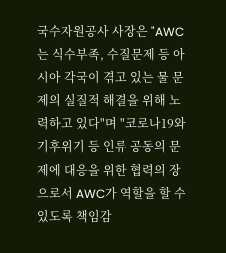국수자원공사 사장은 "AWC는 식수부족, 수질문제 등 아시아 각국이 겪고 있는 물 문제의 실질적 해결을 위해 노력하고 있다"며 "코로나19와 기후위기 등 인류 공동의 문제에 대응을 위한 협력의 장으로서 AWC가 역할을 할 수 있도록 책임감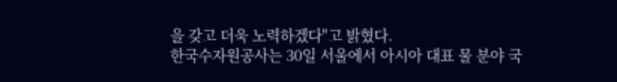을 갖고 더욱 노력하겠다"고 밝혔다.
한국수자원공사는 30일 서울에서 아시아 대표 물 분야 국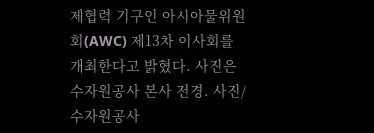제협력 기구인 아시아물위원회(AWC) 제13차 이사회를 개최한다고 밝혔다. 사진은 수자원공사 본사 전경. 사진/수자원공사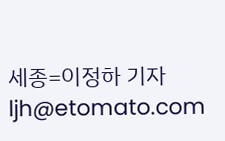세종=이정하 기자 ljh@etomato.com